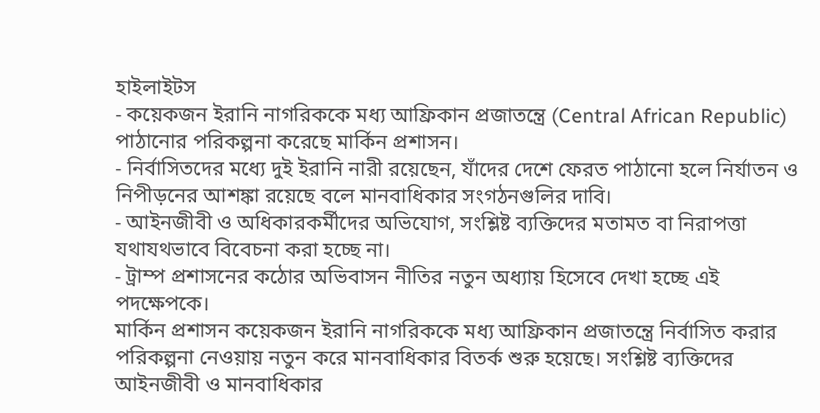হাইলাইটস
- কয়েকজন ইরানি নাগরিককে মধ্য আফ্রিকান প্রজাতন্ত্রে (Central African Republic) পাঠানোর পরিকল্পনা করেছে মার্কিন প্রশাসন।
- নির্বাসিতদের মধ্যে দুই ইরানি নারী রয়েছেন, যাঁদের দেশে ফেরত পাঠানো হলে নির্যাতন ও নিপীড়নের আশঙ্কা রয়েছে বলে মানবাধিকার সংগঠনগুলির দাবি।
- আইনজীবী ও অধিকারকর্মীদের অভিযোগ, সংশ্লিষ্ট ব্যক্তিদের মতামত বা নিরাপত্তা যথাযথভাবে বিবেচনা করা হচ্ছে না।
- ট্রাম্প প্রশাসনের কঠোর অভিবাসন নীতির নতুন অধ্যায় হিসেবে দেখা হচ্ছে এই পদক্ষেপকে।
মার্কিন প্রশাসন কয়েকজন ইরানি নাগরিককে মধ্য আফ্রিকান প্রজাতন্ত্রে নির্বাসিত করার পরিকল্পনা নেওয়ায় নতুন করে মানবাধিকার বিতর্ক শুরু হয়েছে। সংশ্লিষ্ট ব্যক্তিদের আইনজীবী ও মানবাধিকার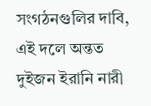সংগঠনগুলির দাবি, এই দলে অন্তত দুইজন ইরানি নারী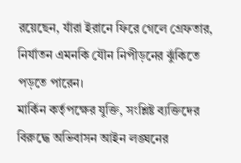রয়েছেন, যাঁরা ইরানে ফিরে গেলে গ্রেফতার, নির্যাতন এমনকি যৌন নিপীড়নের ঝুঁকিতে পড়তে পারেন।
মার্কিন কর্তৃপক্ষের যুক্তি, সংশ্লিষ্ট ব্যক্তিদের বিরুদ্ধে অভিবাসন আইন লঙ্ঘনের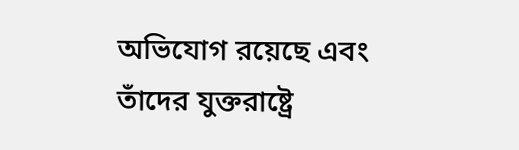অভিযোগ রয়েছে এবং তাঁদের যুক্তরাষ্ট্রে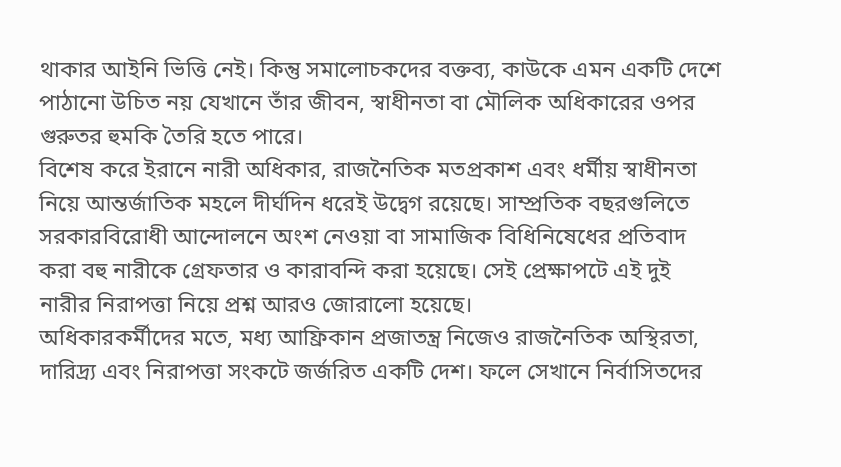থাকার আইনি ভিত্তি নেই। কিন্তু সমালোচকদের বক্তব্য, কাউকে এমন একটি দেশে পাঠানো উচিত নয় যেখানে তাঁর জীবন, স্বাধীনতা বা মৌলিক অধিকারের ওপর গুরুতর হুমকি তৈরি হতে পারে।
বিশেষ করে ইরানে নারী অধিকার, রাজনৈতিক মতপ্রকাশ এবং ধর্মীয় স্বাধীনতা নিয়ে আন্তর্জাতিক মহলে দীর্ঘদিন ধরেই উদ্বেগ রয়েছে। সাম্প্রতিক বছরগুলিতে সরকারবিরোধী আন্দোলনে অংশ নেওয়া বা সামাজিক বিধিনিষেধের প্রতিবাদ করা বহু নারীকে গ্রেফতার ও কারাবন্দি করা হয়েছে। সেই প্রেক্ষাপটে এই দুই নারীর নিরাপত্তা নিয়ে প্রশ্ন আরও জোরালো হয়েছে।
অধিকারকর্মীদের মতে, মধ্য আফ্রিকান প্রজাতন্ত্র নিজেও রাজনৈতিক অস্থিরতা, দারিদ্র্য এবং নিরাপত্তা সংকটে জর্জরিত একটি দেশ। ফলে সেখানে নির্বাসিতদের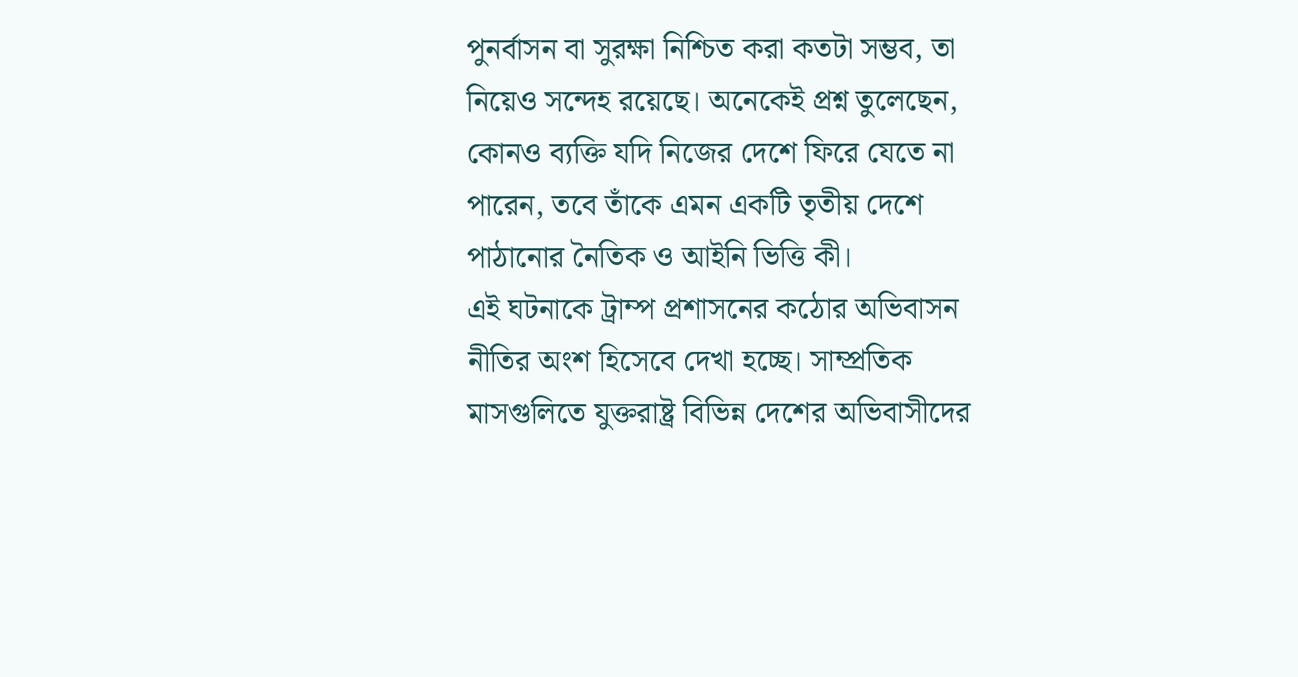পুনর্বাসন বা সুরক্ষা নিশ্চিত করা কতটা সম্ভব, তা নিয়েও সন্দেহ রয়েছে। অনেকেই প্রশ্ন তুলেছেন, কোনও ব্যক্তি যদি নিজের দেশে ফিরে যেতে না পারেন, তবে তাঁকে এমন একটি তৃতীয় দেশে পাঠানোর নৈতিক ও আইনি ভিত্তি কী।
এই ঘটনাকে ট্রাম্প প্রশাসনের কঠোর অভিবাসন নীতির অংশ হিসেবে দেখা হচ্ছে। সাম্প্রতিক মাসগুলিতে যুক্তরাষ্ট্র বিভিন্ন দেশের অভিবাসীদের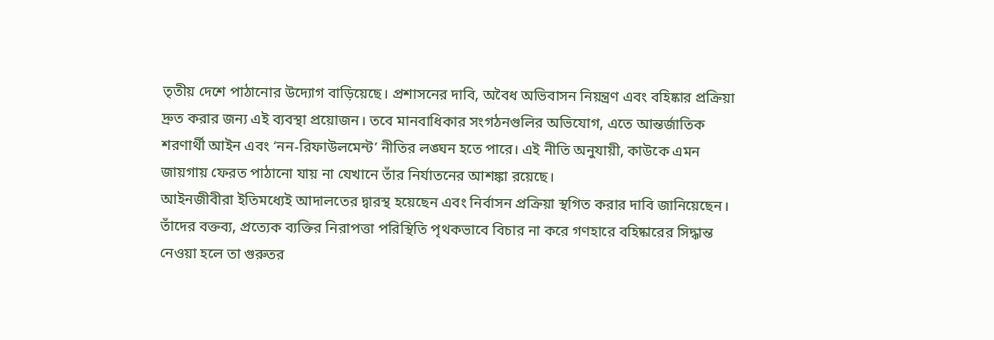তৃতীয় দেশে পাঠানোর উদ্যোগ বাড়িয়েছে। প্রশাসনের দাবি, অবৈধ অভিবাসন নিয়ন্ত্রণ এবং বহিষ্কার প্রক্রিয়া দ্রুত করার জন্য এই ব্যবস্থা প্রয়োজন। তবে মানবাধিকার সংগঠনগুলির অভিযোগ, এতে আন্তর্জাতিক শরণার্থী আইন এবং ‘নন-রিফাউলমেন্ট’ নীতির লঙ্ঘন হতে পারে। এই নীতি অনুযায়ী, কাউকে এমন জায়গায় ফেরত পাঠানো যায় না যেখানে তাঁর নির্যাতনের আশঙ্কা রয়েছে।
আইনজীবীরা ইতিমধ্যেই আদালতের দ্বারস্থ হয়েছেন এবং নির্বাসন প্রক্রিয়া স্থগিত করার দাবি জানিয়েছেন। তাঁদের বক্তব্য, প্রত্যেক ব্যক্তির নিরাপত্তা পরিস্থিতি পৃথকভাবে বিচার না করে গণহারে বহিষ্কারের সিদ্ধান্ত নেওয়া হলে তা গুরুতর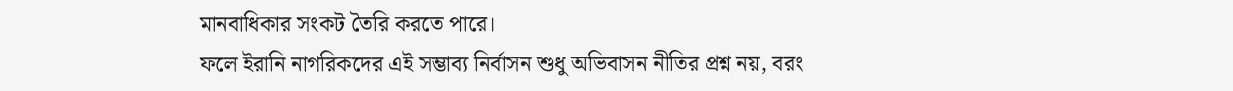মানবাধিকার সংকট তৈরি করতে পারে।
ফলে ইরানি নাগরিকদের এই সম্ভাব্য নির্বাসন শুধু অভিবাসন নীতির প্রশ্ন নয়, বরং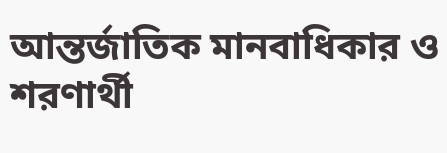আন্তর্জাতিক মানবাধিকার ও শরণার্থী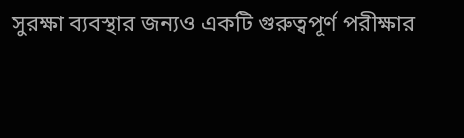সুরক্ষা ব্যবস্থার জন্যও একটি গুরুত্বপূর্ণ পরীক্ষার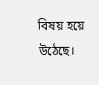বিষয় হয়ে উঠেছে।